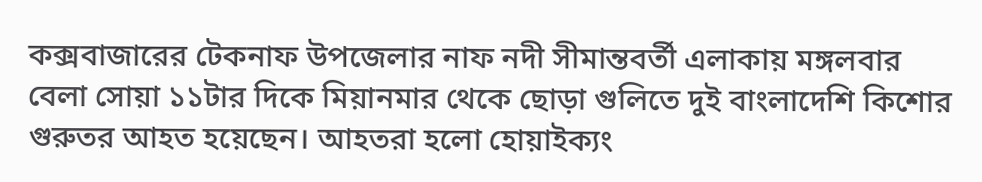কক্সবাজারের টেকনাফ উপজেলার নাফ নদী সীমান্তবর্তী এলাকায় মঙ্গলবার বেলা সোয়া ১১টার দিকে মিয়ানমার থেকে ছোড়া গুলিতে দুই বাংলাদেশি কিশোর গুরুতর আহত হয়েছেন। আহতরা হলো হোয়াইক্যং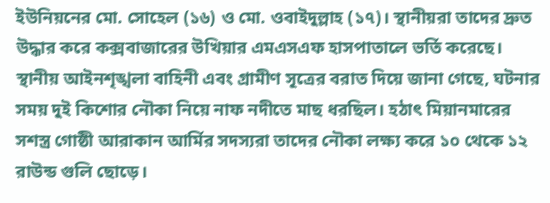ইউনিয়নের মো. সোহেল (১৬) ও মো. ওবাইদুল্লাহ (১৭)। স্থানীয়রা তাদের দ্রুত উদ্ধার করে কক্সবাজারের উখিয়ার এমএসএফ হাসপাতালে ভর্তি করেছে।
স্থানীয় আইনশৃঙ্খলা বাহিনী এবং গ্রামীণ সূত্রের বরাত দিয়ে জানা গেছে, ঘটনার সময় দুই কিশোর নৌকা নিয়ে নাফ নদীতে মাছ ধরছিল। হঠাৎ মিয়ানমারের সশস্ত্র গোষ্ঠী আরাকান আর্মির সদস্যরা তাদের নৌকা লক্ষ্য করে ১০ থেকে ১২ রাউন্ড গুলি ছোড়ে।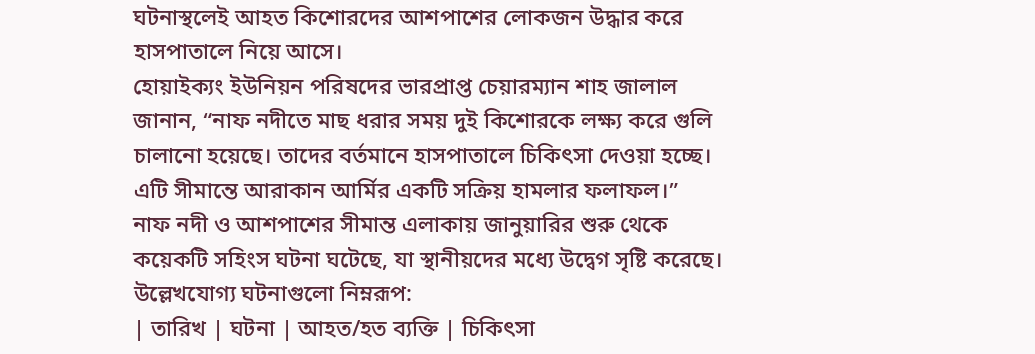ঘটনাস্থলেই আহত কিশোরদের আশপাশের লোকজন উদ্ধার করে হাসপাতালে নিয়ে আসে।
হোয়াইক্যং ইউনিয়ন পরিষদের ভারপ্রাপ্ত চেয়ারম্যান শাহ জালাল জানান, “নাফ নদীতে মাছ ধরার সময় দুই কিশোরকে লক্ষ্য করে গুলি চালানো হয়েছে। তাদের বর্তমানে হাসপাতালে চিকিৎসা দেওয়া হচ্ছে। এটি সীমান্তে আরাকান আর্মির একটি সক্রিয় হামলার ফলাফল।”
নাফ নদী ও আশপাশের সীমান্ত এলাকায় জানুয়ারির শুরু থেকে কয়েকটি সহিংস ঘটনা ঘটেছে, যা স্থানীয়দের মধ্যে উদ্বেগ সৃষ্টি করেছে। উল্লেখযোগ্য ঘটনাগুলো নিম্নরূপ:
| তারিখ | ঘটনা | আহত/হত ব্যক্তি | চিকিৎসা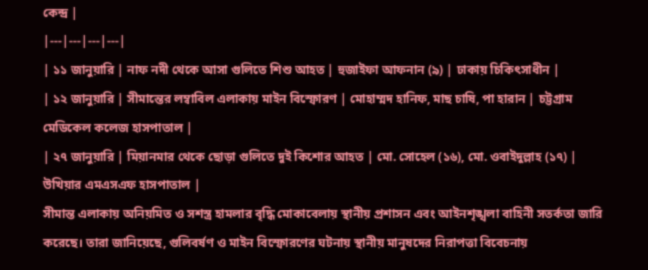কেন্দ্র |
|---|---|---|---|
| ১১ জানুয়ারি | নাফ নদী থেকে আসা গুলিতে শিশু আহত | হুজাইফা আফনান (৯) | ঢাকায় চিকিৎসাধীন |
| ১২ জানুয়ারি | সীমান্তের লম্বাবিল এলাকায় মাইন বিস্ফোরণ | মোহাম্মদ হানিফ, মাছ চাষি, পা হারান | চট্টগ্রাম মেডিকেল কলেজ হাসপাতাল |
| ২৭ জানুয়ারি | মিয়ানমার থেকে ছোড়া গুলিতে দুই কিশোর আহত | মো. সোহেল (১৬), মো. ওবাইদুল্লাহ (১৭) | উখিয়ার এমএসএফ হাসপাতাল |
সীমান্ত এলাকায় অনিয়মিত ও সশস্ত্র হামলার বৃদ্ধি মোকাবেলায় স্থানীয় প্রশাসন এবং আইনশৃঙ্খলা বাহিনী সতর্কতা জারি করেছে। তারা জানিয়েছে, গুলিবর্ষণ ও মাইন বিস্ফোরণের ঘটনায় স্থানীয় মানুষদের নিরাপত্তা বিবেচনায়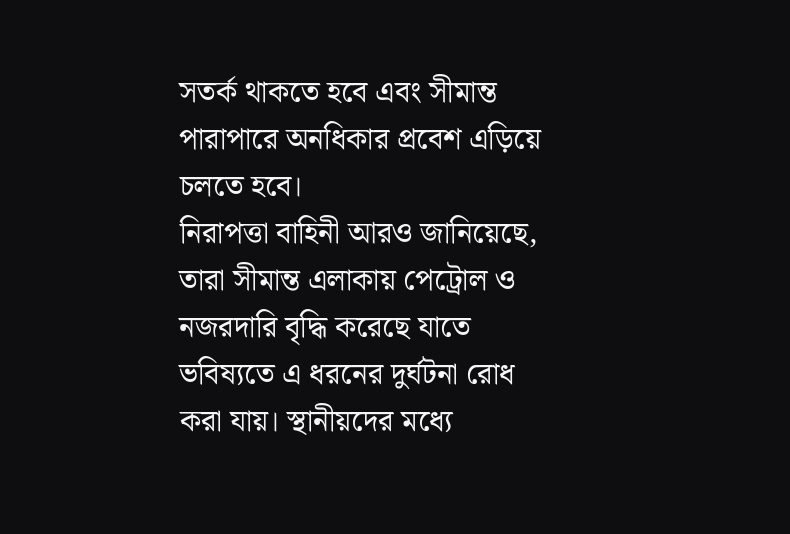সতর্ক থাকতে হবে এবং সীমান্ত পারাপারে অনধিকার প্রবেশ এড়িয়ে চলতে হবে।
নিরাপত্তা বাহিনী আরও জানিয়েছে, তারা সীমান্ত এলাকায় পেট্রোল ও নজরদারি বৃদ্ধি করেছে যাতে ভবিষ্যতে এ ধরনের দুর্ঘটনা রোধ করা যায়। স্থানীয়দের মধ্যে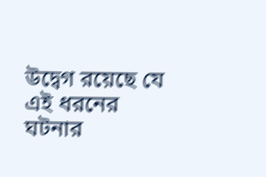উদ্বেগ রয়েছে যে এই ধরনের ঘটনার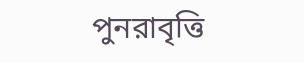পুনরাবৃত্তি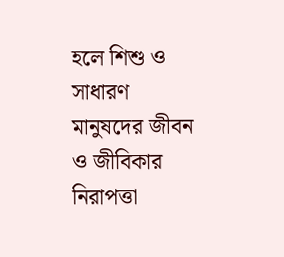হলে শিশু ও সাধারণ মানুষদের জীবন ও জীবিকার নিরাপত্তা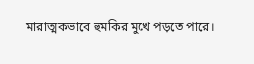মারাত্মকভাবে হুমকির মুখে পড়তে পারে।